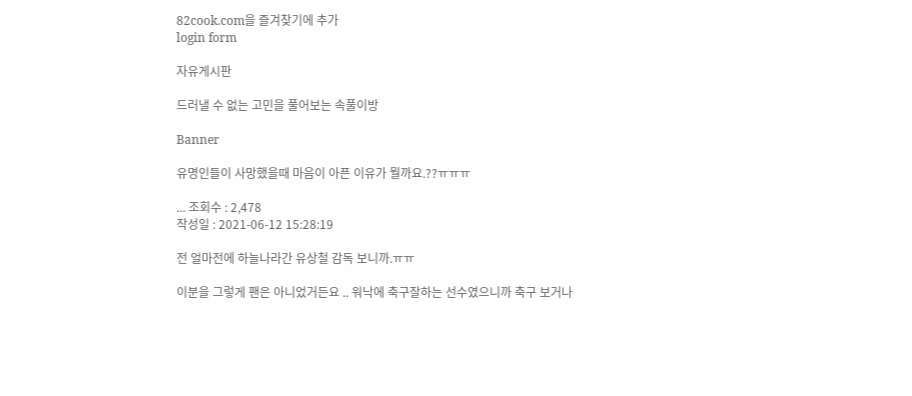82cook.com을 즐겨찾기에 추가
login form

자유게시판

드러낼 수 없는 고민을 풀어보는 속풀이방

Banner

유명인들이 사망했을때 마음이 아픈 이유가 뭘까요.??ㅠㅠㅠ

... 조회수 : 2,478
작성일 : 2021-06-12 15:28:19

전 얼마전에 하늘나라간 유상철 감독 보니까.ㅠㅠ

이분을 그렇게 팬은 아니었거든요 .. 워낙에 축구잘하는 선수였으니까 축구 보거나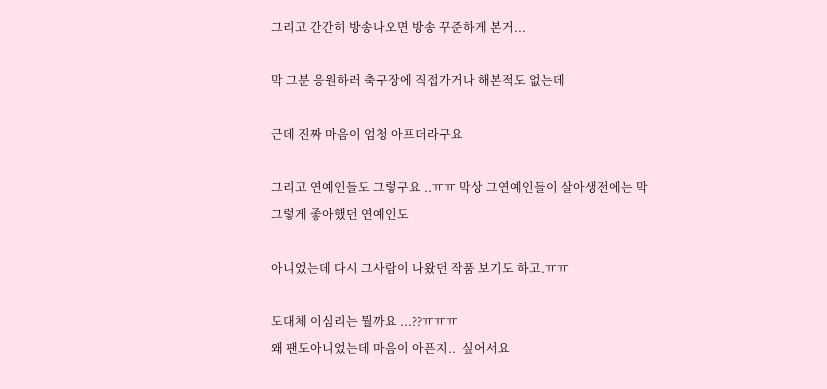그리고 간간히 방송나오면 방송 꾸준하게 본거...

막 그분 응원하러 축구장에 직접가거나 해본적도 없는데

근데 진짜 마음이 엄청 아프더라구요

그리고 연예인들도 그렇구요 ..ㅠㅠ 막상 그연예인들이 살아생전에는 막 그렇게 좋아했던 연예인도

아니었는데 다시 그사람이 나왔던 작품 보기도 하고.ㅠㅠ

도대체 이심리는 뭘까요 ...??ㅠㅠㅠ
왜 팬도아니었는데 마음이 아픈지..  싶어서요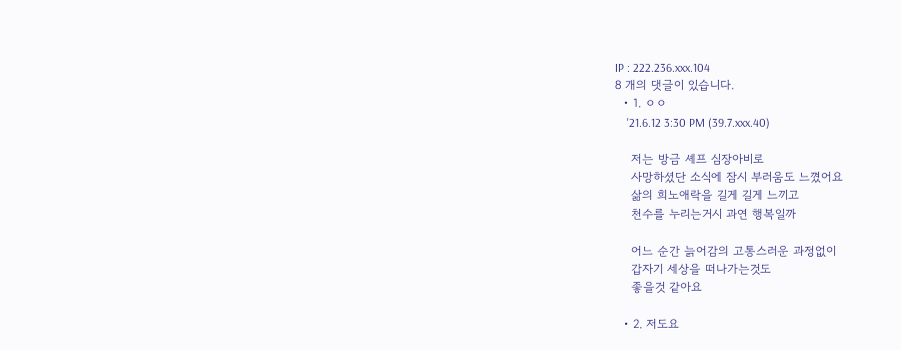IP : 222.236.xxx.104
8 개의 댓글이 있습니다.
  • 1. ㅇㅇ
    '21.6.12 3:30 PM (39.7.xxx.40)

    저는 방금 셰프 심장아비로
    사망하셨단 소식에 잠시 부러움도 느꼈어요
    삶의 희노애락을 길게 길게 느끼고
    천수를 누리는거시 과연 행복일까

    어느 순간 늙어감의 고통스러운 과정없이
    갑자기 세상을 떠나가는것도
    좋을것 같아요

  • 2. 저도요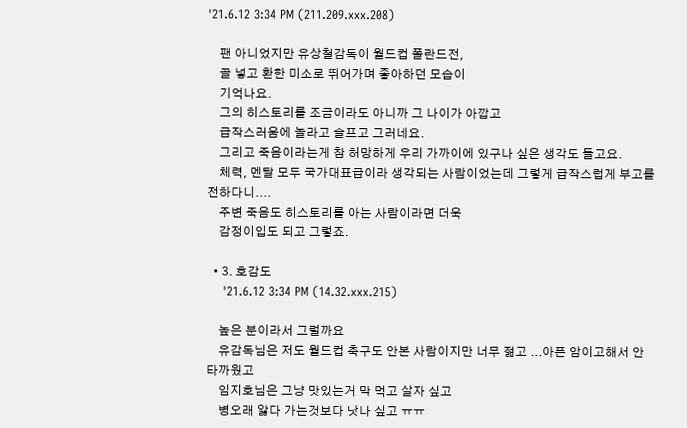'21.6.12 3:34 PM (211.209.xxx.208)

    팬 아니었지만 유상철감독이 월드컵 폴란드전,
    골 넣고 환한 미소로 뛰어가며 좋아하던 모습이
    기억나요.
    그의 히스토리를 조금이라도 아니까 그 나이가 아깝고
    급작스러움에 놀라고 슬프고 그러네요.
    그리고 죽음이라는게 참 허망하게 우리 가까이에 있구나 싶은 생각도 들고요.
    체력, 멘탈 모두 국가대표급이라 생각되는 사람이었는데 그렇게 급작스럽게 부고를 전하다니....
    주변 죽음도 히스토리를 아는 사람이라면 더욱
    감정이입도 되고 그렇죠.

  • 3. 호감도
    '21.6.12 3:34 PM (14.32.xxx.215)

    높은 분이라서 그럴까요
    유감독님은 저도 월드컵 축구도 안본 사람이지만 너무 젊고 ...아픈 암이고해서 안타까웠고
    임지호님은 그냥 맛있는거 막 먹고 살자 싶고
    병오래 앓다 가는것보다 낫나 싶고 ㅠㅠ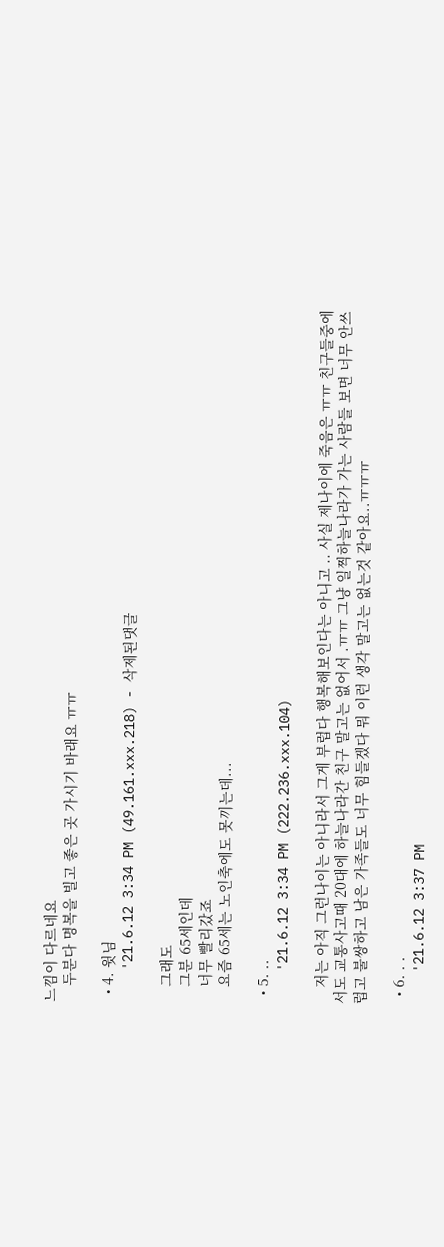느낌이 다르네요
    두분다 명복을 빌고 좋은 곳 가시기 바래요 ㅠㅠ

  • 4. 윗님
    '21.6.12 3:34 PM (49.161.xxx.218) - 삭제된댓글

    그래도
    그분 65세인데
    너무 빨리갔죠
    요즘 65세는 노인축에도 못끼는데...

  • 5. ..
    '21.6.12 3:34 PM (222.236.xxx.104)

    저는 아직 그런나이는 아니라서 그게 부럽다 행복해보인다는 아니고 .. 사실 제나이에 죽음은 ㅠㅠ 친구들중에서도 교통사고때 20대에 하늘나라간 친구 말고는 없어서 .ㅠㅠ 그냥 일찍하늘나라가 가는 사람들 보면 너무 안쓰럽고 불쌍하고 남은 가족들도 너무 힘들겠다 뭐 이런 생각 말고는 없는것 같아요..ㅠㅠㅠ

  • 6. . .
    '21.6.12 3:37 PM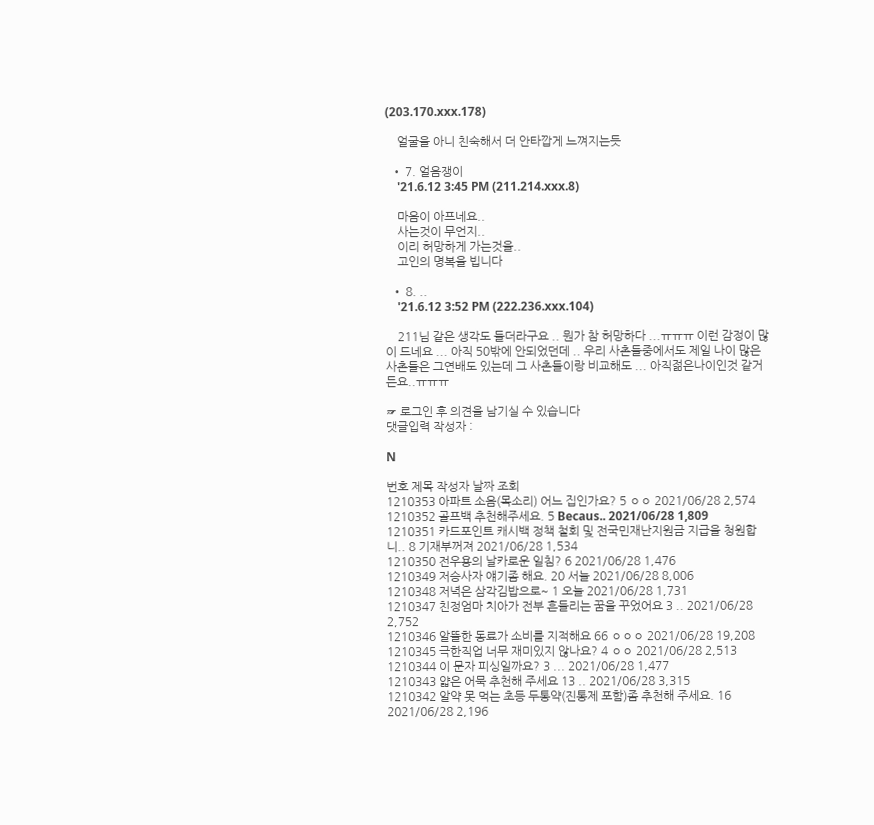(203.170.xxx.178)

    얼굴을 아니 친숙해서 더 안타깝게 느껴지는듯

  • 7. 얼음쟁이
    '21.6.12 3:45 PM (211.214.xxx.8)

    마음이 아프네요..
    사는것이 무언지..
    이리 허망하게 가는것을..
    고인의 명복을 빕니다

  • 8. ..
    '21.6.12 3:52 PM (222.236.xxx.104)

    211님 같은 생각도 들더라구요 .. 뭔가 참 허망하다 ...ㅠㅠㅠ 이런 감정이 많이 드네요 ... 아직 50밖에 안되었던데 .. 우리 사촌들중에서도 제일 나이 많은 사촌들은 그연배도 있는데 그 사촌들이랑 비교해도 ... 아직젊은나이인것 같거든요..ㅠㅠㅠ

☞ 로그인 후 의견을 남기실 수 있습니다
댓글입력 작성자 :

N

번호 제목 작성자 날짜 조회
1210353 아파트 소음(목소리) 어느 집인가요? 5 ㅇㅇ 2021/06/28 2,574
1210352 골프백 추천해주세요. 5 Becaus.. 2021/06/28 1,809
1210351 카드포인트 캐시백 정책 철회 및 전국민재난지원금 지급을 청원합니.. 8 기재부꺼져 2021/06/28 1,534
1210350 전우용의 날카로운 일침? 6 2021/06/28 1,476
1210349 저승사자 얘기좀 해요. 20 서늘 2021/06/28 8,006
1210348 저녁은 삼각김밥으로~ 1 오늘 2021/06/28 1,731
1210347 친정엄마 치아가 전부 흔들리는 꿈을 꾸었어요 3 .. 2021/06/28 2,752
1210346 알뜰한 동료가 소비를 지적해요 66 ㅇㅇㅇ 2021/06/28 19,208
1210345 극한직업 너무 재미있지 않나요? 4 ㅇㅇ 2021/06/28 2,513
1210344 이 문자 피싱일까요? 3 ... 2021/06/28 1,477
1210343 얇은 어묵 추천해 주세요 13 .. 2021/06/28 3,315
1210342 알약 못 먹는 초등 두통약(진통제 포함)좀 추천해 주세요. 16 2021/06/28 2,196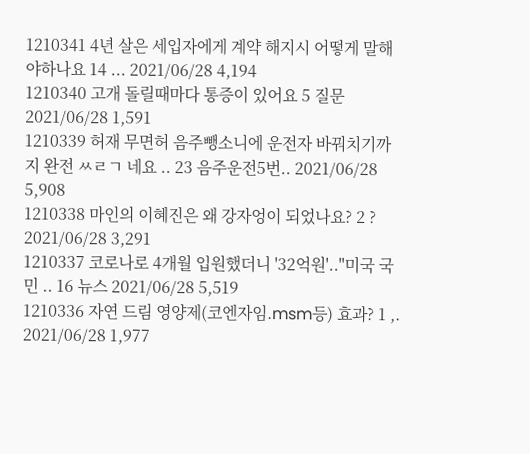1210341 4년 살은 세입자에게 계약 해지시 어떻게 말해야하나요 14 ... 2021/06/28 4,194
1210340 고개 돌릴때마다 통증이 있어요 5 질문 2021/06/28 1,591
1210339 허재 무면허 음주뺑소니에 운전자 바꿔치기까지 완전 ㅆㄹㄱ 네요 .. 23 음주운전5번.. 2021/06/28 5,908
1210338 마인의 이혜진은 왜 강자엉이 되었나요? 2 ? 2021/06/28 3,291
1210337 코로나로 4개월 입원했더니 '32억원'.."미국 국민 .. 16 뉴스 2021/06/28 5,519
1210336 자연 드림 영양제(코엔자임.msm등) 효과? 1 ,. 2021/06/28 1,977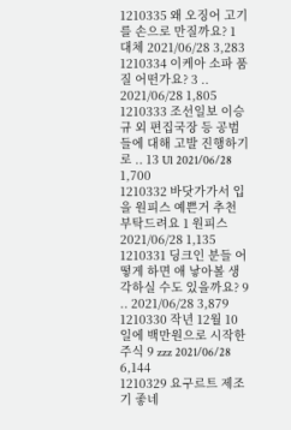1210335 왜 오징어 고기를 손으로 만질까요? 1 대체 2021/06/28 3,283
1210334 이케아 소파 품질 어떤가요? 3 .. 2021/06/28 1,805
1210333 조선일보 이승규 외 편집국장 등 공범들에 대해 고발 진행하기로 .. 13 Ul 2021/06/28 1,700
1210332 바닷가가서 입을 원피스 예쁜거 추천 부탁드려요 1 원피스 2021/06/28 1,135
1210331 딩크인 분들 어떻게 하면 애 낳아볼 생각하실 수도 있을까요? 9 .. 2021/06/28 3,879
1210330 작년 12월 10일에 백만원으로 시작한 주식 9 zzz 2021/06/28 6,144
1210329 요구르트 제조기 좋네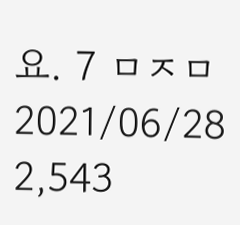요. 7 ㅁㅈㅁ 2021/06/28 2,543